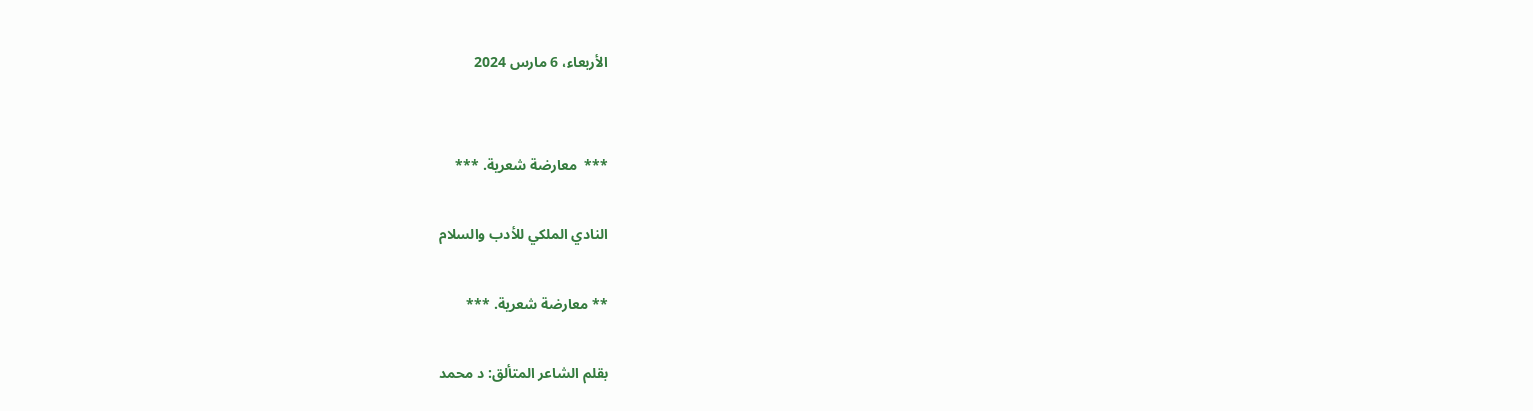الأربعاء، 6 مارس 2024


***  معارضة شعرية. ***

النادي الملكي للأدب والسلام

** معارضة شعرية. ***

بقلم الشاعر المتألق: د محمد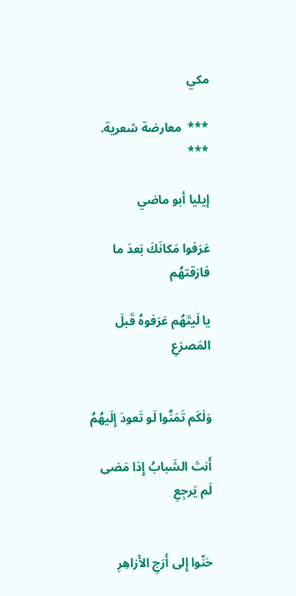مكي

***  معارضة شعرية. ***

إيليا أبو ماضي

عَرَفوا مَكانَكَ بَعدَ ما فارَقتهُم

يا لَيتَهُم عَرَفوهُ قَبلَ المَصرَعِ


وَلَكَم تَمَنَّوا لَو تَعودَ إِلَيهُمُ

أَنتَ الشَبابُ إِذا مَضى لَم يَرجِعِ


حَنّوا إِلى أَرَجِ الأَزاهِرِ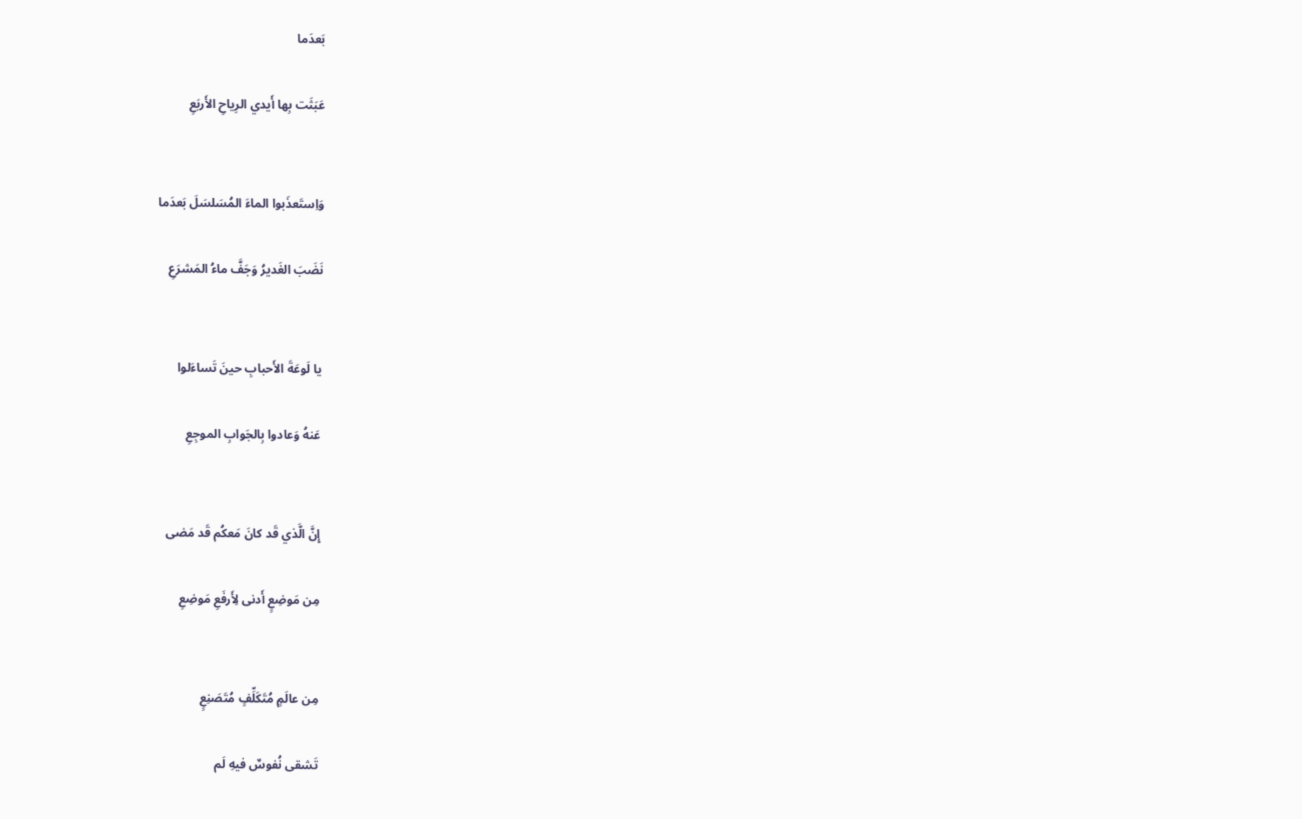بَعدَما

عَبَثَت بِها أَيدي الرِياحِ الأَربَعِ


وَاِستَعذَبوا الماءَ المُسَلسَلَ بَعدَما

نَضَبَ الغَديرُ وَجَفَّ ماءُ المَشرَعِ


يا لَوعَةَ الأَحبابِ حينَ تَساءَلوا

عَنهُ وَعادوا بِالجَوابِ الموجِعِ


إِنَّ الَّذي قَد كانَ مَعكُم قَد مَضى

مِن مَوضِعٍ أَدنى لِأَرفَعِ مَوضِعِ


مِن عالَمٍ مُتَكَلِّفٍ مُتَصَنِعٍ

تَشقى نُفوسٌ فيهِ لَم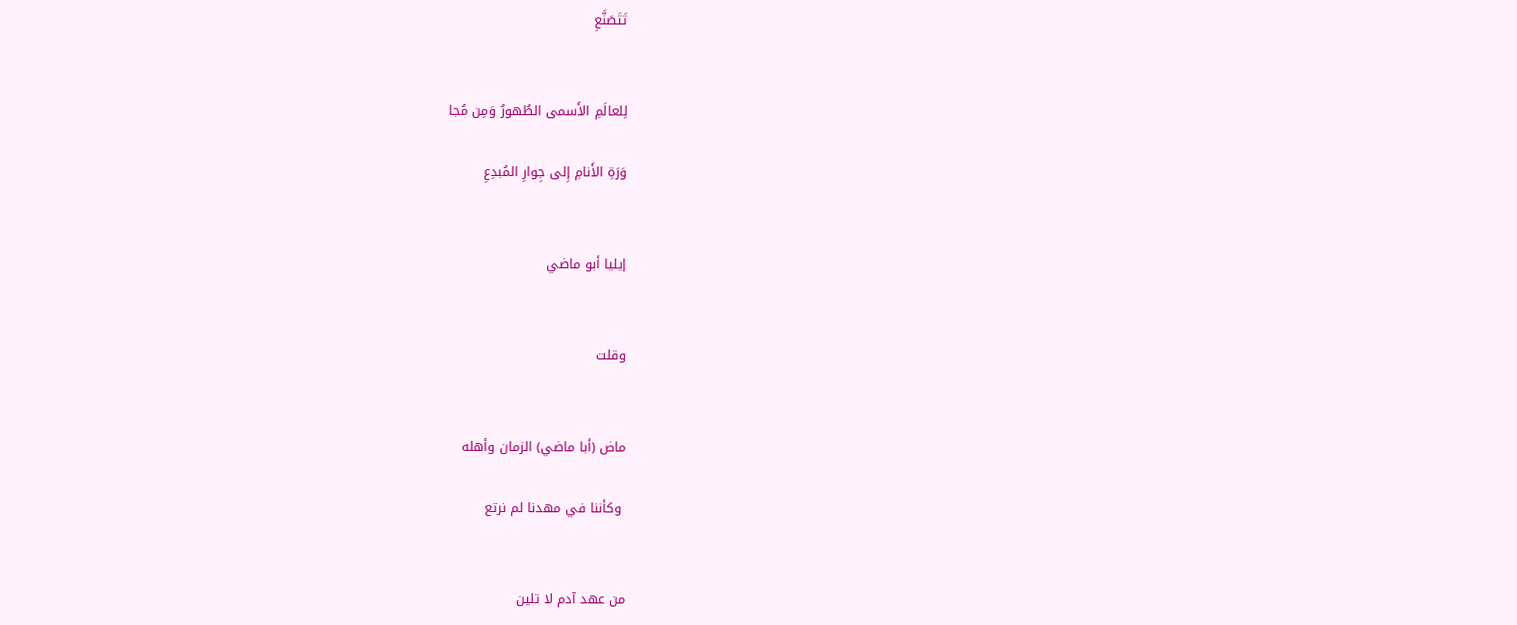تَتَصَنَّعِ


لِلعالَمِ الأَسمى الطُهورُ وَمِن مُجا

وَرَةِ الأَنامِ إِلى جِوارِ المُبدِعِ


إيليا أبو ماضي


وقلت


ماض (أبا ماضي) الزمان وأهله

 وكأننا في مهدنا لم نرتع


من عهد آدم لا تلين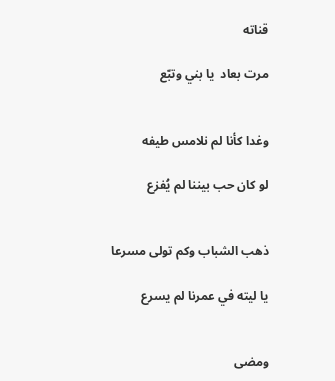قناته

مرت بعاد  يا بني وتبّع


وغدا كأنا لم نلامس طيفه

لو كان حب بيننا لم يُفزع


ذهب الشباب وكم تولى مسرعا

يا ليته في عمرنا لم يسرع


ومضى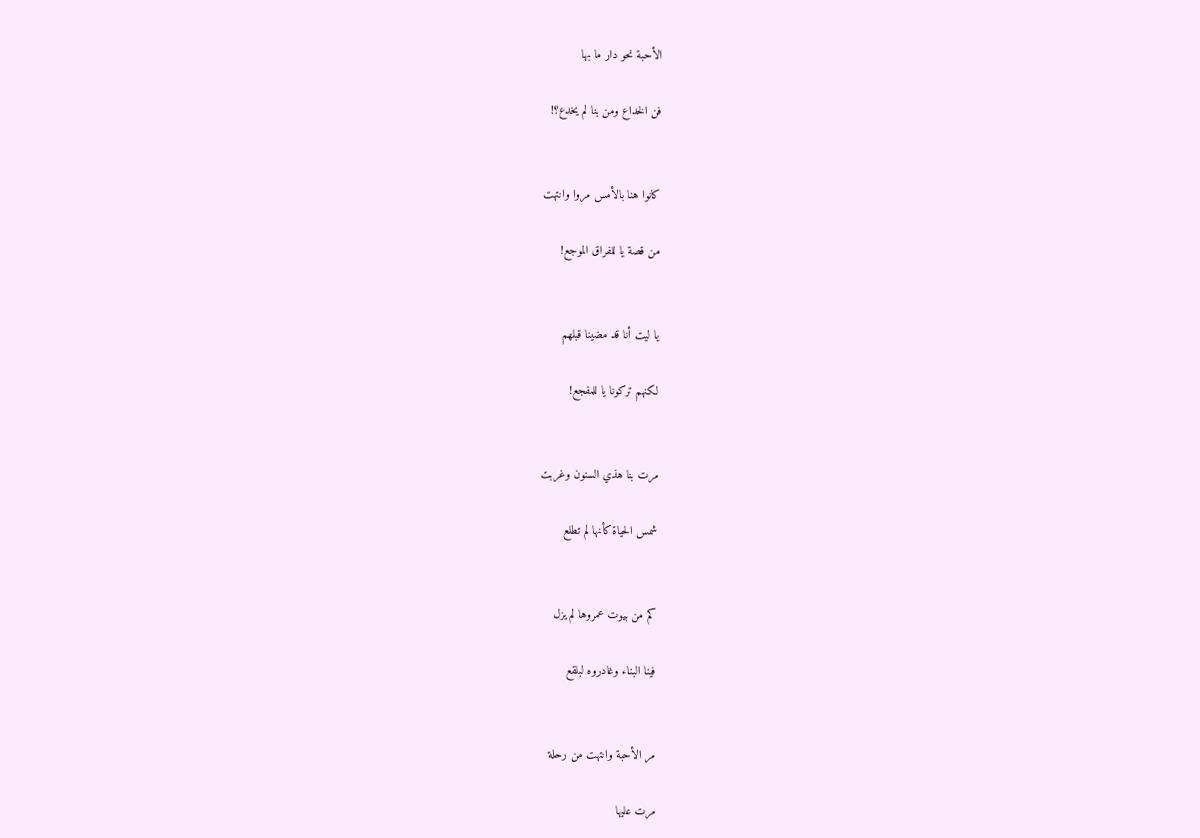الأحبة نحو دار ما بها

فن الخداع ومن بنا لم يخدع؟!


كانوا هنا بالأمس مروا وانتهت

من قصة يا للفراق الموجع!


يا ليت أنا قد مضينا قبلهم

لكنهم تركونا يا للمفجع!


مرت بنا هذي السنون وغربت

شمس الحياة كأنها لم تطلع


كم من بيوت عمروها لم يزل

فينا البناء وغادروه لبلقع


مر الأحبة وانتهت من رحلة

مرت عليها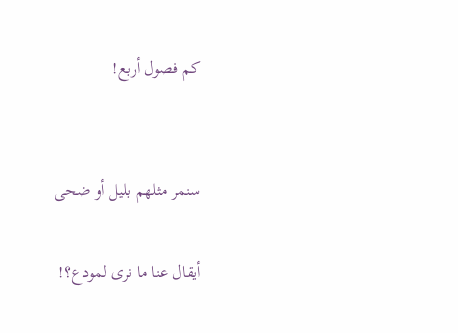كم فصول أربع!


سنمر مثلهم بليل أو ضحى

أيقال عنا ما نرى لمودع؟!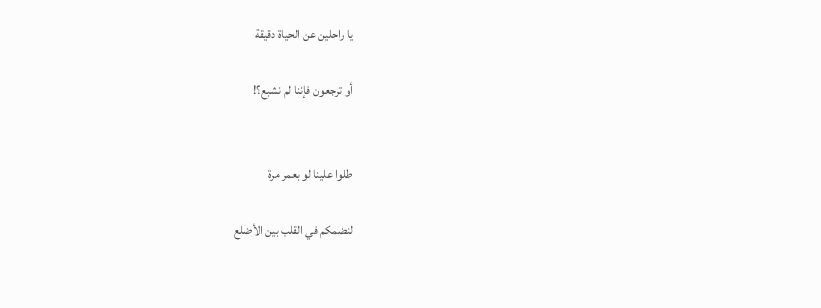يا راحلين عن الحياة دقيقة

أو ترجعون فإننا لم نشبع؟!


طلوا علينا لو بعمر مرة

لنضمكم في القلب بين الأضلع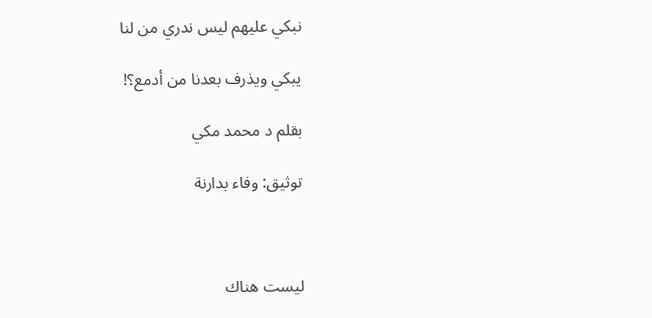نبكي عليهم ليس ندري من لنا

يبكي ويذرف بعدنا من أدمع؟!

بقلم د محمد مكي

توثيق: وفاء بدارنة



ليست هناك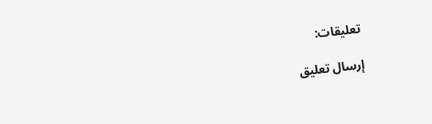تعليقات:

إرسال تعليق